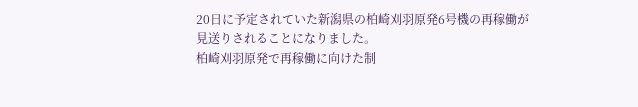20日に予定されていた新潟県の柏崎刈羽原発6号機の再稼働が見送りされることになりました。
柏崎刈羽原発で再稼働に向けた制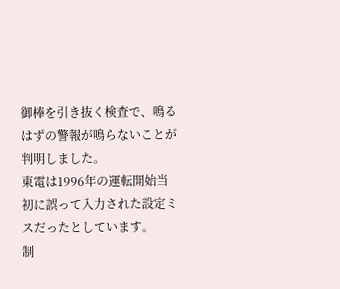御棒を引き抜く検査で、鳴るはずの警報が鳴らないことが判明しました。
東電は1996年の運転開始当初に誤って入力された設定ミスだったとしています。
制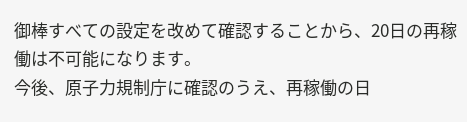御棒すべての設定を改めて確認することから、20日の再稼働は不可能になります。
今後、原子力規制庁に確認のうえ、再稼働の日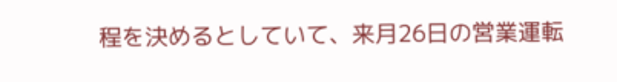程を決めるとしていて、来月26日の営業運転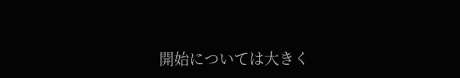開始については大きく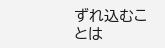ずれ込むことは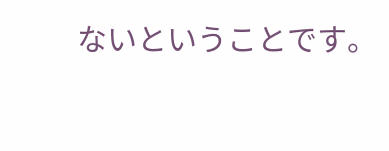ないということです。